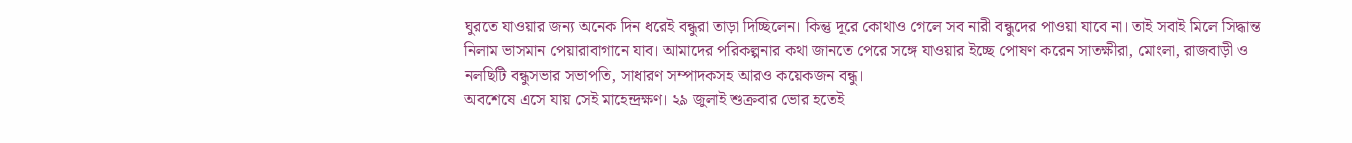ঘুরতে যাওয়ার জন্য অনেক দিন ধরেই বন্ধুরা তাড়া দিচ্ছিলেন। কিন্তু দূরে কোথাও গেলে সব নারী বন্ধুদের পাওয়া যাবে না। তাই সবাই মিলে সিদ্ধান্ত নিলাম ভাসমান পেয়ারাবাগানে যাব। আমাদের পরিকল্পনার কথা জানতে পেরে সঙ্গে যাওয়ার ইচ্ছে পোষণ করেন সাতক্ষীরা, মোংলা, রাজবাড়ী ও নলছিটি বন্ধুসভার সভাপতি, সাধারণ সম্পাদকসহ আরও কয়েকজন বন্ধু।
অবশেষে এসে যায় সেই মাহেন্দ্রক্ষণ। ২৯ জুলাই শুক্রবার ভোর হতেই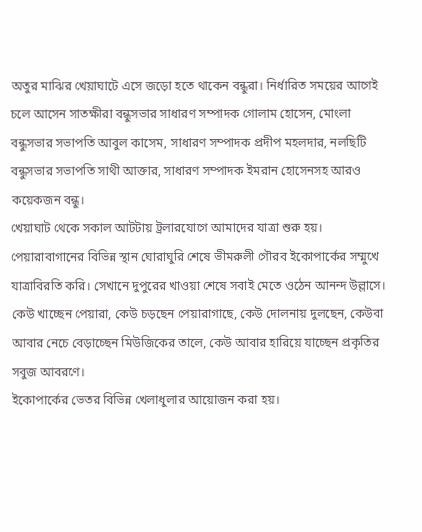অতুর মাঝির খেয়াঘাটে এসে জড়ো হতে থাকেন বন্ধুরা। নির্ধারিত সময়ের আগেই চলে আসেন সাতক্ষীরা বন্ধুসভার সাধারণ সম্পাদক গোলাম হোসেন, মোংলা বন্ধুসভার সভাপতি আবুল কাসেম, সাধারণ সম্পাদক প্রদীপ মহলদার, নলছিটি বন্ধুসভার সভাপতি সাথী আক্তার, সাধারণ সম্পাদক ইমরান হোসেনসহ আরও কয়েকজন বন্ধু।
খেয়াঘাট থেকে সকাল আটটায় ট্রলারযোগে আমাদের যাত্রা শুরু হয়। পেয়ারাবাগানের বিভিন্ন স্থান ঘোরাঘুরি শেষে ভীমরুলী গৌরব ইকোপার্কের সম্মুখে যাত্রাবিরতি করি। সেখানে দুপুরের খাওয়া শেষে সবাই মেতে ওঠেন আনন্দ উল্লাসে। কেউ খাচ্ছেন পেয়ারা, কেউ চড়ছেন পেয়ারাগাছে, কেউ দোলনায় দুলছেন, কেউবা আবার নেচে বেড়াচ্ছেন মিউজিকের তালে, কেউ আবার হারিয়ে যাচ্ছেন প্রকৃতির সবুজ আবরণে।
ইকোপার্কের ভেতর বিভিন্ন খেলাধুলার আয়োজন করা হয়।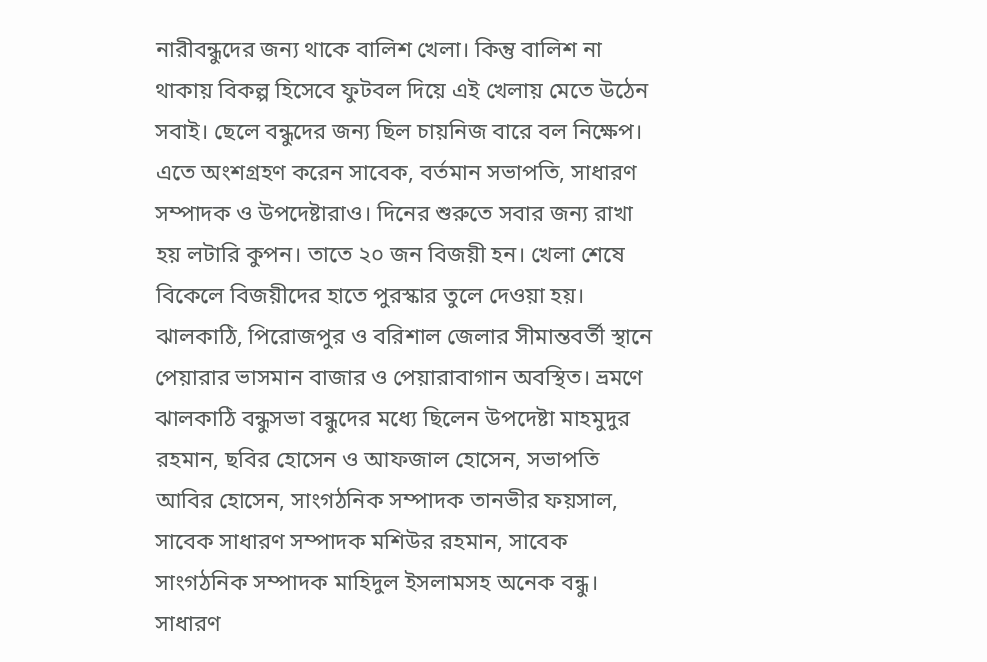নারীবন্ধুদের জন্য থাকে বালিশ খেলা। কিন্তু বালিশ না থাকায় বিকল্প হিসেবে ফুটবল দিয়ে এই খেলায় মেতে উঠেন সবাই। ছেলে বন্ধুদের জন্য ছিল চায়নিজ বারে বল নিক্ষেপ। এতে অংশগ্রহণ করেন সাবেক, বর্তমান সভাপতি, সাধারণ সম্পাদক ও উপদেষ্টারাও। দিনের শুরুতে সবার জন্য রাখা হয় লটারি কুপন। তাতে ২০ জন বিজয়ী হন। খেলা শেষে বিকেলে বিজয়ীদের হাতে পুরস্কার তুলে দেওয়া হয়।
ঝালকাঠি, পিরোজপুর ও বরিশাল জেলার সীমান্তবর্তী স্থানে পেয়ারার ভাসমান বাজার ও পেয়ারাবাগান অবস্থিত। ভ্রমণে ঝালকাঠি বন্ধুসভা বন্ধুদের মধ্যে ছিলেন উপদেষ্টা মাহমুদুর রহমান, ছবির হোসেন ও আফজাল হোসেন, সভাপতি আবির হোসেন, সাংগঠনিক সম্পাদক তানভীর ফয়সাল, সাবেক সাধারণ সম্পাদক মশিউর রহমান, সাবেক সাংগঠনিক সম্পাদক মাহিদুল ইসলামসহ অনেক বন্ধু।
সাধারণ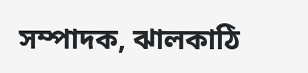সম্পাদক, ঝালকাঠি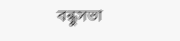বন্ধুসভা